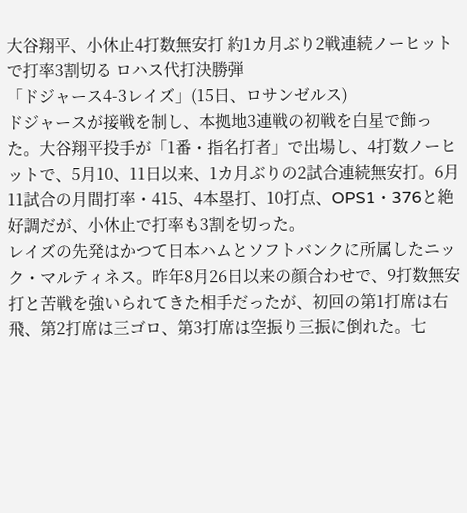大谷翔平、小休止4打数無安打 約1カ月ぶり2戦連続ノーヒットで打率3割切る ロハス代打決勝弾
「ドジャース4-3レイズ」(15日、ロサンゼルス)
ドジャースが接戦を制し、本拠地3連戦の初戦を白星で飾った。大谷翔平投手が「1番・指名打者」で出場し、4打数ノーヒットで、5月10、11日以来、1カ月ぶりの2試合連続無安打。6月11試合の月間打率・415、4本塁打、10打点、OPS1・376と絶好調だが、小休止で打率も3割を切った。
レイズの先発はかつて日本ハムとソフトバンクに所属したニック・マルティネス。昨年8月26日以来の顔合わせで、9打数無安打と苦戦を強いられてきた相手だったが、初回の第1打席は右飛、第2打席は三ゴロ、第3打席は空振り三振に倒れた。七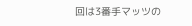回は3番手マッツの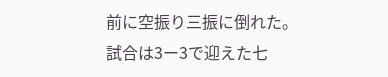前に空振り三振に倒れた。
試合は3ー3で迎えた七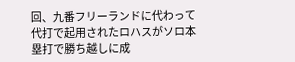回、九番フリーランドに代わって代打で起用されたロハスがソロ本塁打で勝ち越しに成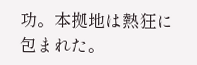功。本拠地は熱狂に包まれた。